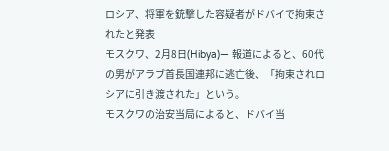ロシア、将軍を銃撃した容疑者がドバイで拘束されたと発表
モスクワ、2月8日(Hibya)― 報道によると、60代の男がアラブ首長国連邦に逃亡後、「拘束されロシアに引き渡された」という。
モスクワの治安当局によると、ドバイ当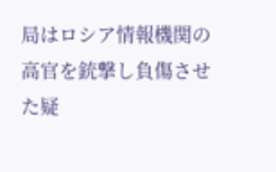局はロシア情報機関の高官を銃撃し負傷させた疑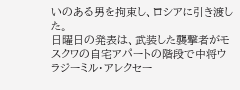いのある男を拘束し、ロシアに引き渡した。
日曜日の発表は、武装した襲撃者がモスクワの自宅アパートの階段で中将ウラジーミル・アレクセー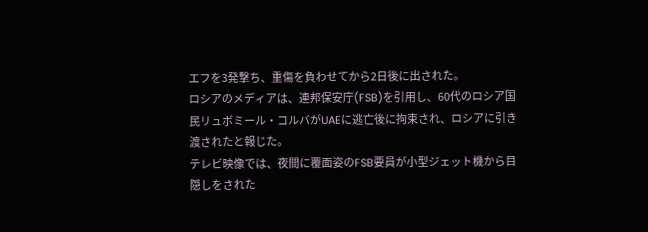エフを3発撃ち、重傷を負わせてから2日後に出された。
ロシアのメディアは、連邦保安庁(FSB)を引用し、60代のロシア国民リュボミール・コルバがUAEに逃亡後に拘束され、ロシアに引き渡されたと報じた。
テレビ映像では、夜間に覆面姿のFSB要員が小型ジェット機から目隠しをされた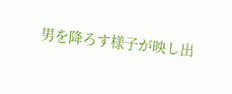男を降ろす様子が映し出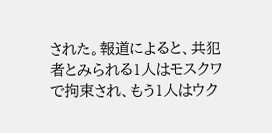された。報道によると、共犯者とみられる1人はモスクワで拘束され、もう1人はウク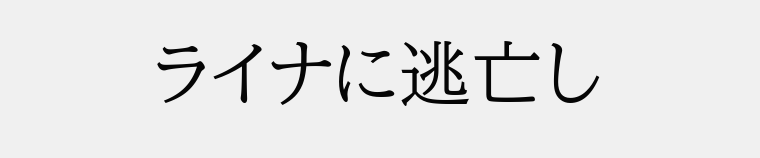ライナに逃亡し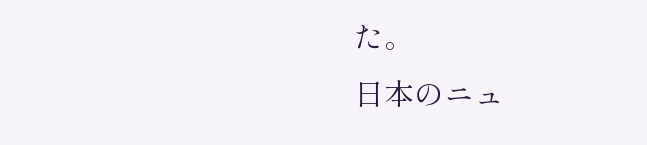た。
日本のニュ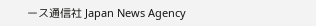ース通信社 Japan News Agency